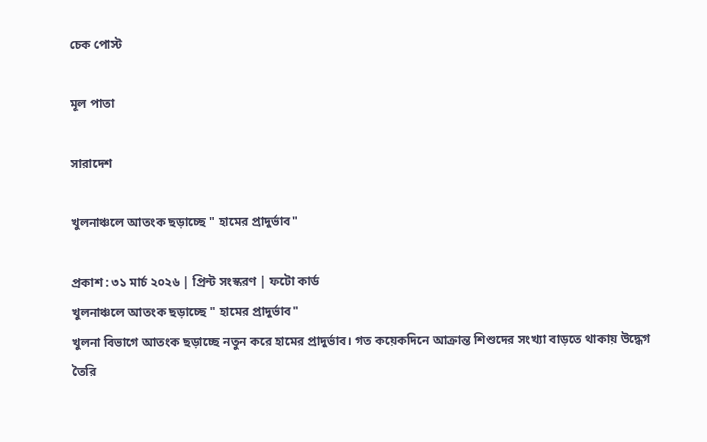চেক পোস্ট

মূল পাতা

সারাদেশ

খুলনাঞ্চলে আতংক ছড়াচ্ছে " হামের প্রাদুর্ভাব"

প্রকাশ : ৩১ মার্চ ২০২৬ | প্রিন্ট সংস্করণ | ফটো কার্ড
খুলনাঞ্চলে আতংক ছড়াচ্ছে " হামের প্রাদুর্ভাব"
খুলনা বিভাগে আতংক ছড়াচ্ছে নতুন করে হামের প্রাদুর্ভাব। গত কয়েকদিনে আক্রান্ত শিশুদের সংখ্যা বাড়তে থাকায় উদ্ধেগ তৈরি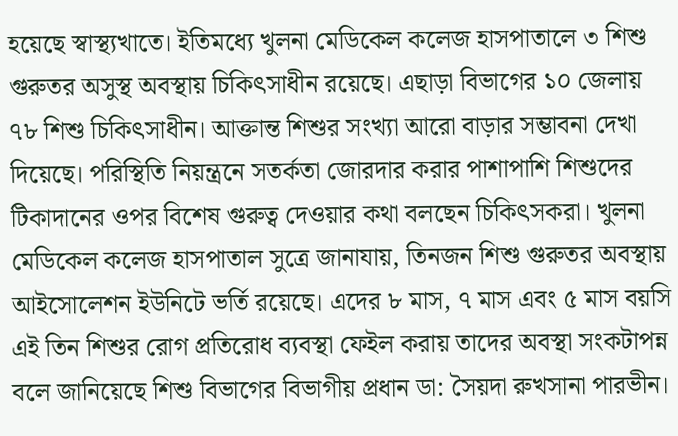হয়েছে স্বাস্থ্যখাতে। ইতিমধ্যে খুলনা মেডিকেল কলেজ হাসপাতালে ৩ শিশু গুরুতর অসুস্থ অবস্থায় চিকিৎসাধীন রয়েছে। এছাড়া বিভাগের ১০ জেলায় ৭৮ শিশু চিকিৎসাধীন। আক্তান্ত শিশুর সংখ্যা আরো বাড়ার সম্ভাবনা দেখা দিয়েছে। পরিস্থিতি নিয়ন্ত্রনে সতর্কতা জোরদার করার পাশাপাশি শিশুদের টিকাদানের ওপর বিশেষ গুরুত্ব দেওয়ার কথা বলছেন চিকিৎসকরা। খুলনা মেডিকেল কলেজ হাসপাতাল সুত্রে জানাযায়, তিনজন শিশু গুরুতর অবস্থায় আইসোলেশন ইউনিটে ভর্তি রয়েছে। এদের ৮ মাস, ৭ মাস এবং ৫ মাস বয়সি এই তিন শিশুর রোগ প্রতিরোধ ব্যবস্থা ফেইল করায় তাদের অবস্থা সংকটাপন্ন বলে জানিয়েছে শিশু বিভাগের বিভাগীয় প্রধান ডা: সৈয়দা রুখসানা পারভীন।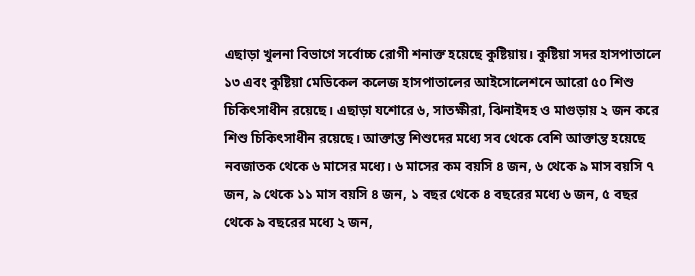এছাড়া খুলনা বিভাগে সর্বোচ্চ রোগী শনাক্ত হয়েছে কুষ্টিয়ায়। কুষ্টিয়া সদর হাসপাতালে ১৩ এবং কুষ্টিয়া মেডিকেল কলেজ হাসপাতালের আইসোলেশনে আরো ৫০ শিশু চিকিৎসাধীন রয়েছে। এছাড়া যশোরে ৬, সাতক্ষীরা, ঝিনাইদহ ও মাগুড়ায় ২ জন করে শিশু চিকিৎসাধীন রয়েছে। আক্তান্ত শিশুদের মধ্যে সব থেকে বেশি আক্তান্ত হয়েছে নবজাতক থেকে ৬ মাসের মধ্যে। ৬ মাসের কম বয়সি ৪ জন, ৬ থেকে ৯ মাস বয়সি ৭ জন, ৯ থেকে ১১ মাস বয়সি ৪ জন, ১ বছর থেকে ৪ বছরের মধ্যে ৬ জন, ৫ বছর থেকে ৯ বছরের মধ্যে ২ জন,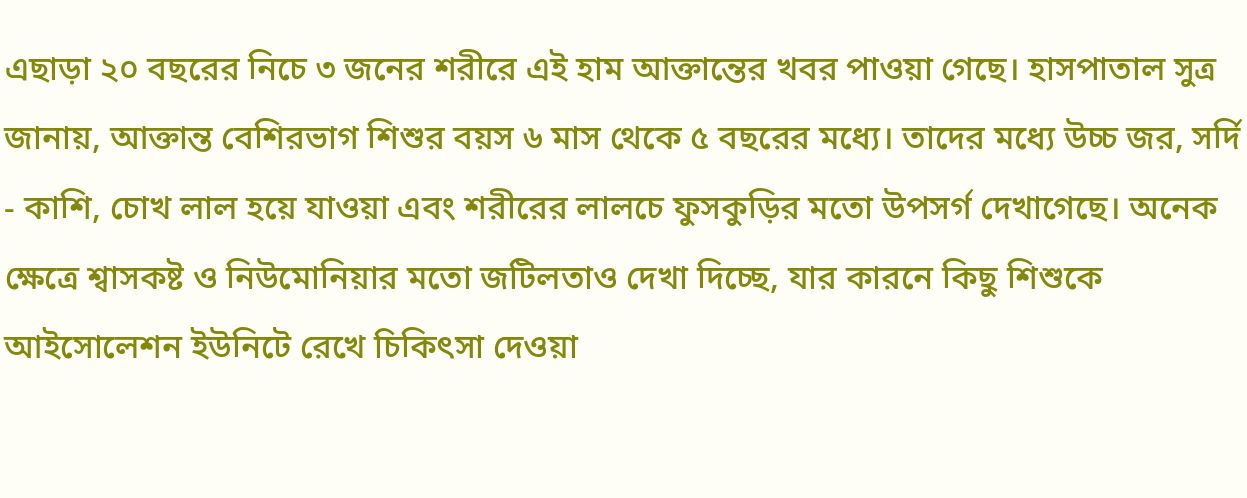এছাড়া ২০ বছরের নিচে ৩ জনের শরীরে এই হাম আক্তান্তের খবর পাওয়া গেছে। হাসপাতাল সুত্র জানায়, আক্তান্ত বেশিরভাগ শিশুর বয়স ৬ মাস থেকে ৫ বছরের মধ্যে। তাদের মধ্যে উচ্চ জর, সর্দি - কাশি, চোখ লাল হয়ে যাওয়া এবং শরীরের লালচে ফুসকুড়ির মতো উপসর্গ দেখাগেছে। অনেক ক্ষেত্রে শ্বাসকষ্ট ও নিউমোনিয়ার মতো জটিলতাও দেখা দিচ্ছে, যার কারনে কিছু শিশুকে আইসোলেশন ইউনিটে রেখে চিকিৎসা দেওয়া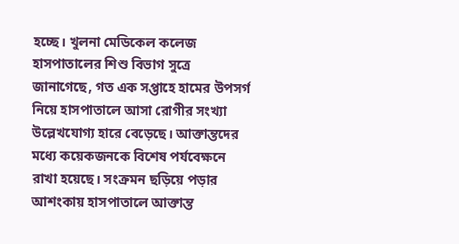হচ্ছে। খুলনা মেডিকেল কলেজ হাসপাতালের শিশু বিভাগ সুত্রে জানাগেছে, গত এক সপ্তাহে হামের উপসর্গ নিয়ে হাসপাতালে আসা রোগীর সংখ্যা উল্লেখযোগ্য হারে বেড়েছে। আক্তান্তদের মধ্যে কয়েকজনকে বিশেষ পর্যবেক্ষনে রাখা হয়েছে। সংক্রমন ছড়িয়ে পড়ার আশংকায় হাসপাতালে আক্তান্ত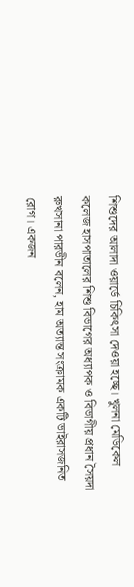শিশুদের আলাদা ওয়ার্ডে চিকিৎসা দেওয়া হচ্ছে। খুলনা মেডিকেল কলেজ হাসপাতালের শিশু বিভাগের অধ্যাপক ও বিভাগীয় প্রধান সৈয়দা রুখসানা পারভীন বলেন, হাম অত্যান্ত সংক্রামক একটি ভাইরাসজনিত রোগ। একজন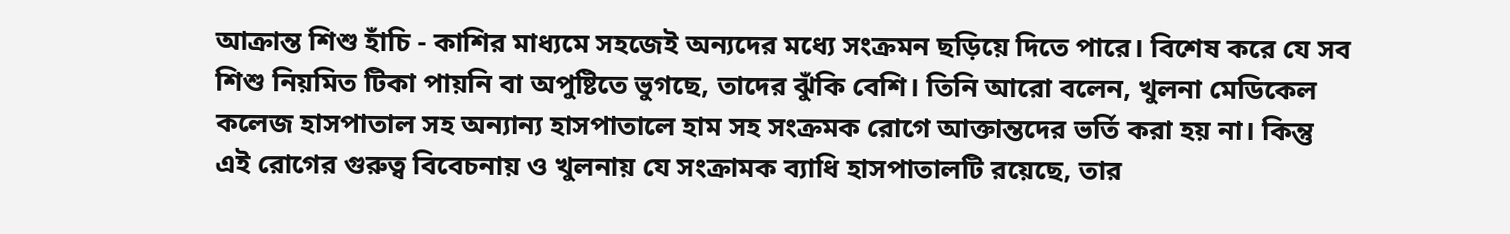আক্রান্ত শিশু হাঁচি - কাশির মাধ্যমে সহজেই অন্যদের মধ্যে সংক্রমন ছড়িয়ে দিতে পারে। বিশেষ করে যে সব শিশু নিয়মিত টিকা পায়নি বা অপুষ্টিতে ভুগছে, তাদের ঝুঁকি বেশি। তিনি আরো বলেন, খুলনা মেডিকেল কলেজ হাসপাতাল সহ অন্যান্য হাসপাতালে হাম সহ সংক্রমক রোগে আক্তান্তদের ভর্তি করা হয় না। কিন্তু এই রোগের গুরুত্ব বিবেচনায় ও খুলনায় যে সংক্রামক ব্যাধি হাসপাতালটি রয়েছে, তার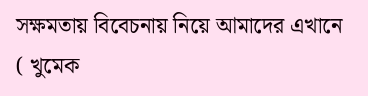সক্ষমতায় বিবেচনায় নিয়ে আমাদের এখানে ( খুমেক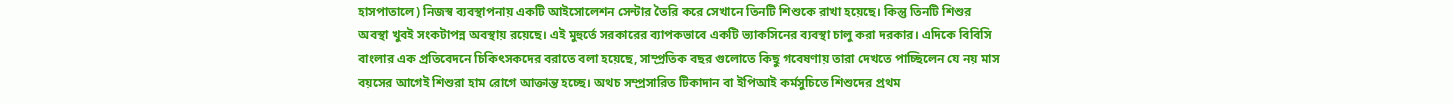হাসপাতালে) নিজস্ব ব্যবস্থাপনায় একটি আইসোলেশন সেন্টার তৈরি করে সেখানে তিনটি শিশুকে রাখা হয়েছে। কিন্তু তিনটি শিশুর অবস্থা খুবই সংকটাপন্ন অবস্থায় রয়েছে। এই মুহুর্তে সরকারের ব্যাপকভাবে একটি ভ্যাকসিনের ব্যবস্থা চালু করা দরকার। এদিকে বিবিসি বাংলার এক প্রতিবেদনে চিকিৎসকদের বরাতে বলা হয়েছে, সাম্প্রতিক বছর গুলোতে কিছু গবেষণায় তারা দেখতে পাচ্ছিলেন যে নয় মাস বয়সের আগেই শিশুরা হাম রোগে আক্তান্ত হচ্ছে। অথচ সম্প্রসারিত টিকাদান বা ইপিআই কর্মসুচিতে শিশুদের প্রথম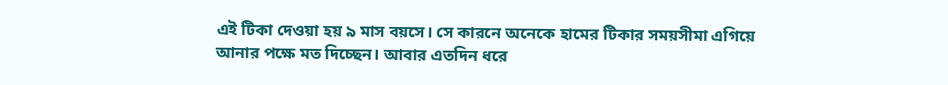এই টিকা দেওয়া হয় ৯ মাস বয়সে। সে কারনে অনেকে হামের টিকার সময়সীমা এগিয়ে আনার পক্ষে মত দিচ্ছেন। আবার এতদিন ধরে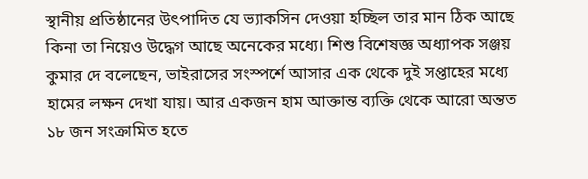স্থানীয় প্রতিষ্ঠানের উৎপাদিত যে ভ্যাকসিন দেওয়া হচ্ছিল তার মান ঠিক আছে কিনা তা নিয়েও উদ্ধেগ আছে অনেকের মধ্যে। শিশু বিশেষজ্ঞ অধ্যাপক সঞ্জয় কুমার দে বলেছেন, ভাইরাসের সংস্পর্শে আসার এক থেকে দুই সপ্তাহের মধ্যে হামের লক্ষন দেখা যায়। আর একজন হাম আক্তান্ত ব্যক্তি থেকে আরো অন্তত ১৮ জন সংক্রামিত হতে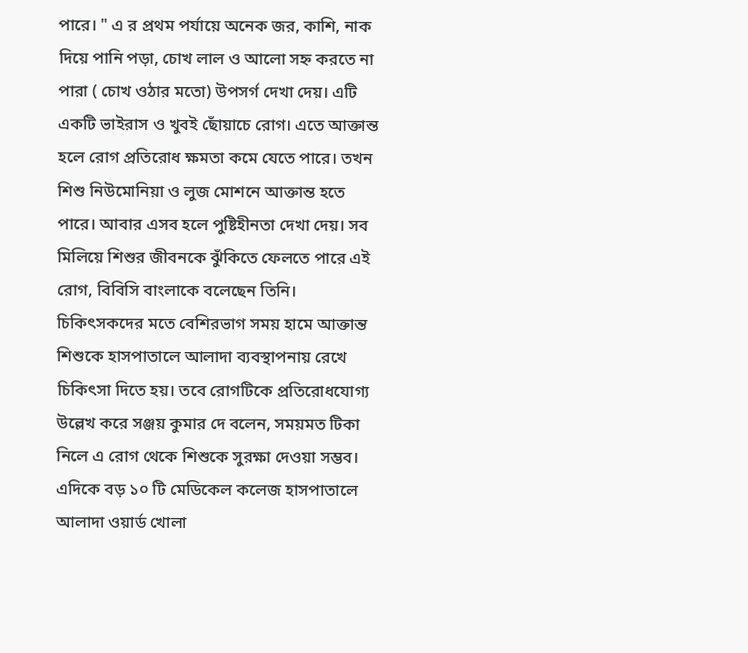পারে। " এ র প্রথম পর্যায়ে অনেক জর, কাশি, নাক দিয়ে পানি পড়া, চোখ লাল ও আলো সহ্ন করতে না পারা ( চোখ ওঠার মতো) উপসর্গ দেখা দেয়। এটি একটি ভাইরাস ও খুবই ছোঁয়াচে রোগ। এতে আক্তান্ত হলে রোগ প্রতিরোধ ক্ষমতা কমে যেতে পারে। তখন শিশু নিউমোনিয়া ও লুজ মোশনে আক্তান্ত হতে পারে। আবার এসব হলে পুষ্টিহীনতা দেখা দেয়। সব মিলিয়ে শিশুর জীবনকে ঝুঁকিতে ফেলতে পারে এই রোগ, বিবিসি বাংলাকে বলেছেন তিনি। চিকিৎসকদের মতে বেশিরভাগ সময় হামে আক্তান্ত শিশুকে হাসপাতালে আলাদা ব্যবস্থাপনায় রেখে চিকিৎসা দিতে হয়। তবে রোগটিকে প্রতিরোধযোগ্য উল্লেখ করে সঞ্জয় কুমার দে বলেন, সময়মত টিকা নিলে এ রোগ থেকে শিশুকে সুরক্ষা দেওয়া সম্ভব। এদিকে বড় ১০ টি মেডিকেল কলেজ হাসপাতালে আলাদা ওয়ার্ড খোলা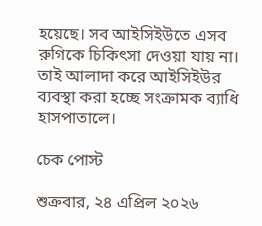হয়েছে। সব আইসিইউতে এসব রুগিকে চিকিৎসা দেওয়া যায় না। তাই আলাদা করে আইসিইউর ব্যবস্থা করা হচ্ছে সংক্রামক ব্যাধি হাসপাতালে।

চেক পোস্ট

শুক্রবার, ২৪ এপ্রিল ২০২৬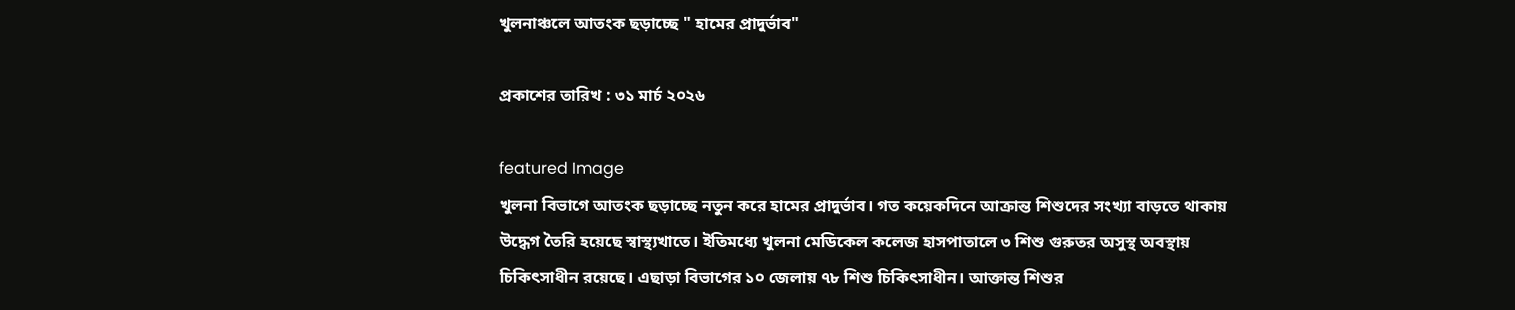খুলনাঞ্চলে আতংক ছড়াচ্ছে " হামের প্রাদুর্ভাব"

প্রকাশের তারিখ : ৩১ মার্চ ২০২৬

featured Image
খুলনা বিভাগে আতংক ছড়াচ্ছে নতুন করে হামের প্রাদুর্ভাব। গত কয়েকদিনে আক্রান্ত শিশুদের সংখ্যা বাড়তে থাকায় উদ্ধেগ তৈরি হয়েছে স্বাস্থ্যখাতে। ইতিমধ্যে খুলনা মেডিকেল কলেজ হাসপাতালে ৩ শিশু গুরুতর অসুস্থ অবস্থায় চিকিৎসাধীন রয়েছে। এছাড়া বিভাগের ১০ জেলায় ৭৮ শিশু চিকিৎসাধীন। আক্তান্ত শিশুর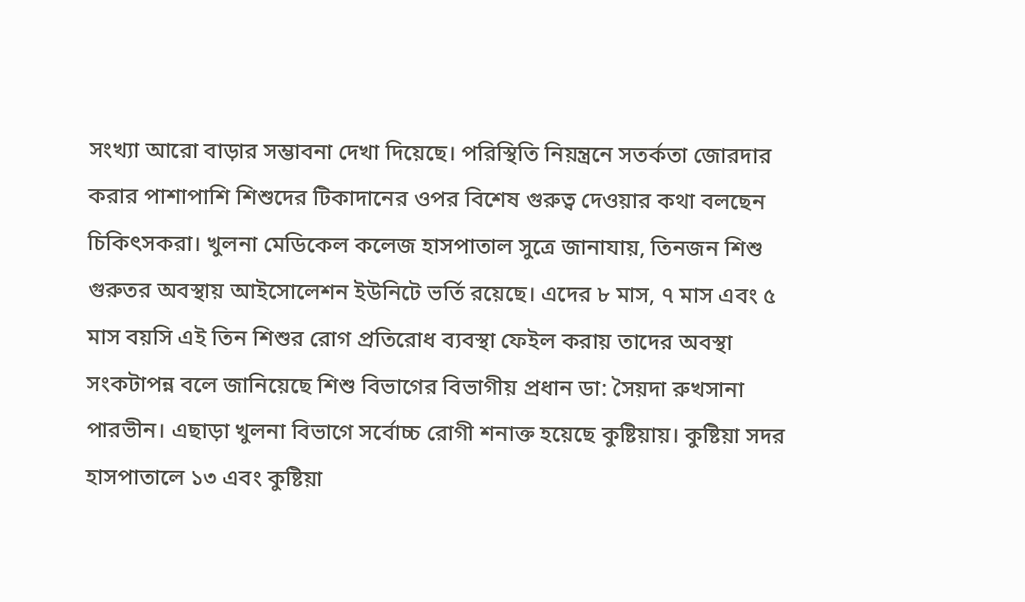সংখ্যা আরো বাড়ার সম্ভাবনা দেখা দিয়েছে। পরিস্থিতি নিয়ন্ত্রনে সতর্কতা জোরদার করার পাশাপাশি শিশুদের টিকাদানের ওপর বিশেষ গুরুত্ব দেওয়ার কথা বলছেন চিকিৎসকরা। খুলনা মেডিকেল কলেজ হাসপাতাল সুত্রে জানাযায়, তিনজন শিশু গুরুতর অবস্থায় আইসোলেশন ইউনিটে ভর্তি রয়েছে। এদের ৮ মাস, ৭ মাস এবং ৫ মাস বয়সি এই তিন শিশুর রোগ প্রতিরোধ ব্যবস্থা ফেইল করায় তাদের অবস্থা সংকটাপন্ন বলে জানিয়েছে শিশু বিভাগের বিভাগীয় প্রধান ডা: সৈয়দা রুখসানা পারভীন। এছাড়া খুলনা বিভাগে সর্বোচ্চ রোগী শনাক্ত হয়েছে কুষ্টিয়ায়। কুষ্টিয়া সদর হাসপাতালে ১৩ এবং কুষ্টিয়া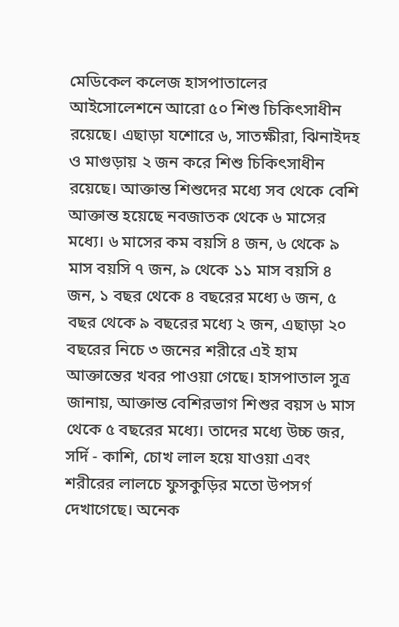মেডিকেল কলেজ হাসপাতালের আইসোলেশনে আরো ৫০ শিশু চিকিৎসাধীন রয়েছে। এছাড়া যশোরে ৬, সাতক্ষীরা, ঝিনাইদহ ও মাগুড়ায় ২ জন করে শিশু চিকিৎসাধীন রয়েছে। আক্তান্ত শিশুদের মধ্যে সব থেকে বেশি আক্তান্ত হয়েছে নবজাতক থেকে ৬ মাসের মধ্যে। ৬ মাসের কম বয়সি ৪ জন, ৬ থেকে ৯ মাস বয়সি ৭ জন, ৯ থেকে ১১ মাস বয়সি ৪ জন, ১ বছর থেকে ৪ বছরের মধ্যে ৬ জন, ৫ বছর থেকে ৯ বছরের মধ্যে ২ জন, এছাড়া ২০ বছরের নিচে ৩ জনের শরীরে এই হাম আক্তান্তের খবর পাওয়া গেছে। হাসপাতাল সুত্র জানায়, আক্তান্ত বেশিরভাগ শিশুর বয়স ৬ মাস থেকে ৫ বছরের মধ্যে। তাদের মধ্যে উচ্চ জর, সর্দি - কাশি, চোখ লাল হয়ে যাওয়া এবং শরীরের লালচে ফুসকুড়ির মতো উপসর্গ দেখাগেছে। অনেক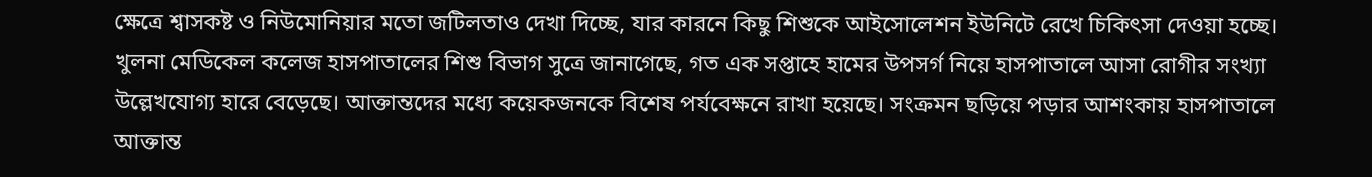ক্ষেত্রে শ্বাসকষ্ট ও নিউমোনিয়ার মতো জটিলতাও দেখা দিচ্ছে, যার কারনে কিছু শিশুকে আইসোলেশন ইউনিটে রেখে চিকিৎসা দেওয়া হচ্ছে। খুলনা মেডিকেল কলেজ হাসপাতালের শিশু বিভাগ সুত্রে জানাগেছে, গত এক সপ্তাহে হামের উপসর্গ নিয়ে হাসপাতালে আসা রোগীর সংখ্যা উল্লেখযোগ্য হারে বেড়েছে। আক্তান্তদের মধ্যে কয়েকজনকে বিশেষ পর্যবেক্ষনে রাখা হয়েছে। সংক্রমন ছড়িয়ে পড়ার আশংকায় হাসপাতালে আক্তান্ত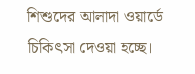শিশুদের আলাদা ওয়ার্ডে চিকিৎসা দেওয়া হচ্ছে।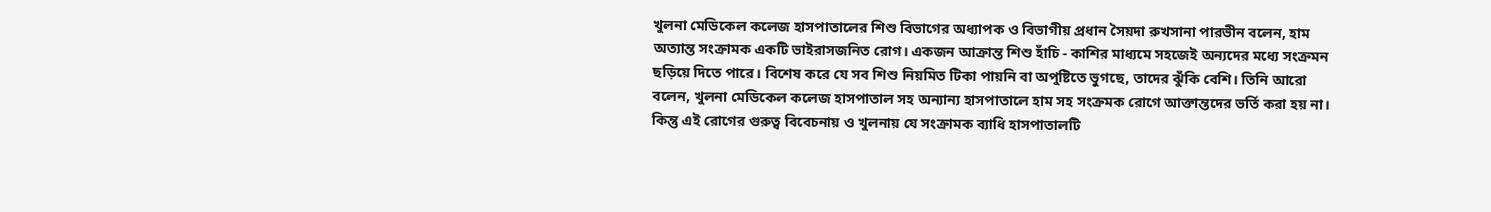খুলনা মেডিকেল কলেজ হাসপাতালের শিশু বিভাগের অধ্যাপক ও বিভাগীয় প্রধান সৈয়দা রুখসানা পারভীন বলেন, হাম অত্যান্ত সংক্রামক একটি ভাইরাসজনিত রোগ। একজন আক্রান্ত শিশু হাঁচি - কাশির মাধ্যমে সহজেই অন্যদের মধ্যে সংক্রমন ছড়িয়ে দিতে পারে। বিশেষ করে যে সব শিশু নিয়মিত টিকা পায়নি বা অপুষ্টিতে ভুগছে, তাদের ঝুঁকি বেশি। তিনি আরো বলেন, খুলনা মেডিকেল কলেজ হাসপাতাল সহ অন্যান্য হাসপাতালে হাম সহ সংক্রমক রোগে আক্তান্তদের ভর্তি করা হয় না। কিন্তু এই রোগের গুরুত্ব বিবেচনায় ও খুলনায় যে সংক্রামক ব্যাধি হাসপাতালটি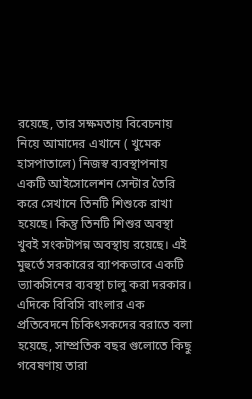রয়েছে, তার সক্ষমতায় বিবেচনায় নিয়ে আমাদের এখানে ( খুমেক হাসপাতালে) নিজস্ব ব্যবস্থাপনায় একটি আইসোলেশন সেন্টার তৈরি করে সেখানে তিনটি শিশুকে রাখা হয়েছে। কিন্তু তিনটি শিশুর অবস্থা খুবই সংকটাপন্ন অবস্থায় রয়েছে। এই মুহুর্তে সরকারের ব্যাপকভাবে একটি ভ্যাকসিনের ব্যবস্থা চালু করা দরকার। এদিকে বিবিসি বাংলার এক প্রতিবেদনে চিকিৎসকদের বরাতে বলা হয়েছে, সাম্প্রতিক বছর গুলোতে কিছু গবেষণায় তারা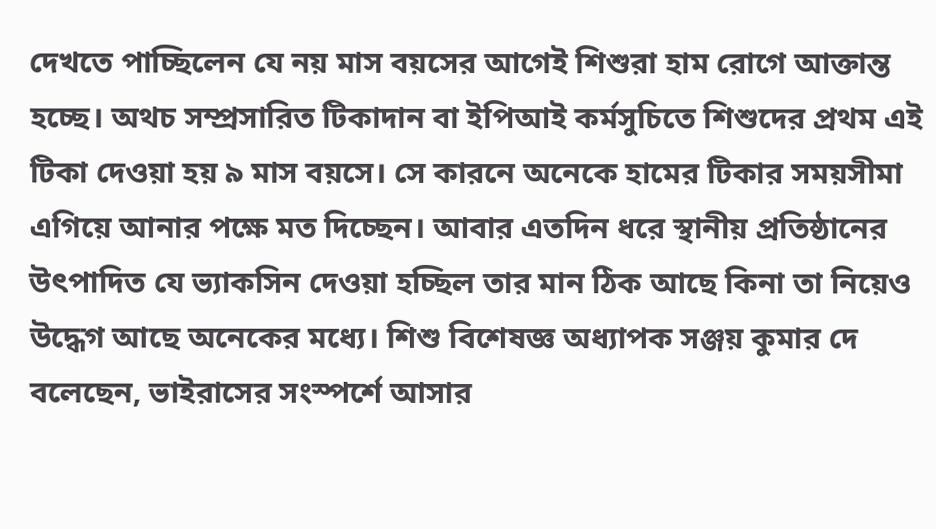দেখতে পাচ্ছিলেন যে নয় মাস বয়সের আগেই শিশুরা হাম রোগে আক্তান্ত হচ্ছে। অথচ সম্প্রসারিত টিকাদান বা ইপিআই কর্মসুচিতে শিশুদের প্রথম এই টিকা দেওয়া হয় ৯ মাস বয়সে। সে কারনে অনেকে হামের টিকার সময়সীমা এগিয়ে আনার পক্ষে মত দিচ্ছেন। আবার এতদিন ধরে স্থানীয় প্রতিষ্ঠানের উৎপাদিত যে ভ্যাকসিন দেওয়া হচ্ছিল তার মান ঠিক আছে কিনা তা নিয়েও উদ্ধেগ আছে অনেকের মধ্যে। শিশু বিশেষজ্ঞ অধ্যাপক সঞ্জয় কুমার দে বলেছেন, ভাইরাসের সংস্পর্শে আসার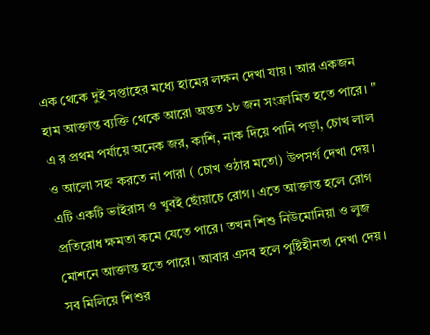এক থেকে দুই সপ্তাহের মধ্যে হামের লক্ষন দেখা যায়। আর একজন হাম আক্তান্ত ব্যক্তি থেকে আরো অন্তত ১৮ জন সংক্রামিত হতে পারে। " এ র প্রথম পর্যায়ে অনেক জর, কাশি, নাক দিয়ে পানি পড়া, চোখ লাল ও আলো সহ্ন করতে না পারা ( চোখ ওঠার মতো) উপসর্গ দেখা দেয়। এটি একটি ভাইরাস ও খুবই ছোঁয়াচে রোগ। এতে আক্তান্ত হলে রোগ প্রতিরোধ ক্ষমতা কমে যেতে পারে। তখন শিশু নিউমোনিয়া ও লুজ মোশনে আক্তান্ত হতে পারে। আবার এসব হলে পুষ্টিহীনতা দেখা দেয়। সব মিলিয়ে শিশুর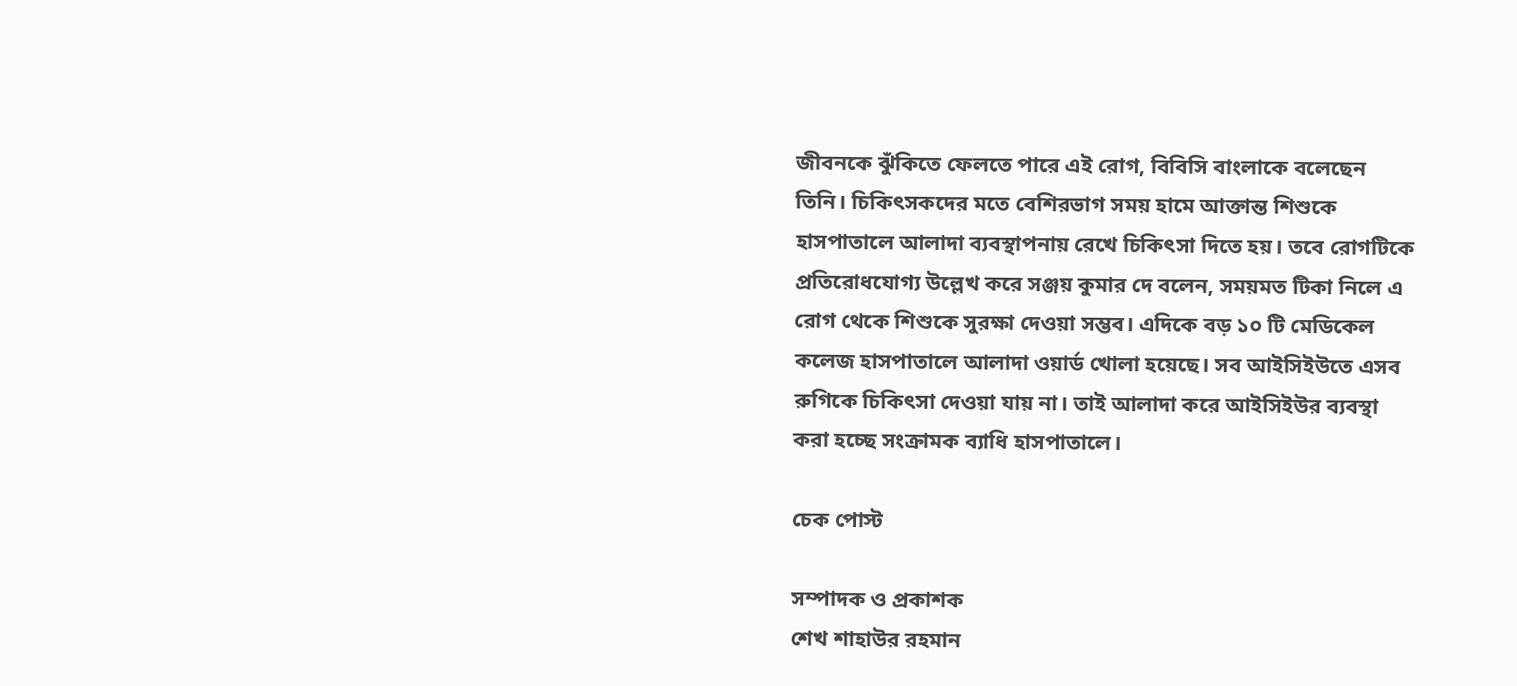জীবনকে ঝুঁকিতে ফেলতে পারে এই রোগ, বিবিসি বাংলাকে বলেছেন তিনি। চিকিৎসকদের মতে বেশিরভাগ সময় হামে আক্তান্ত শিশুকে হাসপাতালে আলাদা ব্যবস্থাপনায় রেখে চিকিৎসা দিতে হয়। তবে রোগটিকে প্রতিরোধযোগ্য উল্লেখ করে সঞ্জয় কুমার দে বলেন, সময়মত টিকা নিলে এ রোগ থেকে শিশুকে সুরক্ষা দেওয়া সম্ভব। এদিকে বড় ১০ টি মেডিকেল কলেজ হাসপাতালে আলাদা ওয়ার্ড খোলা হয়েছে। সব আইসিইউতে এসব রুগিকে চিকিৎসা দেওয়া যায় না। তাই আলাদা করে আইসিইউর ব্যবস্থা করা হচ্ছে সংক্রামক ব্যাধি হাসপাতালে।

চেক পোস্ট

সম্পাদক ও প্রকাশক
শেখ শাহাউর রহমান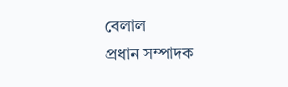বেলাল
প্রধান সম্পাদক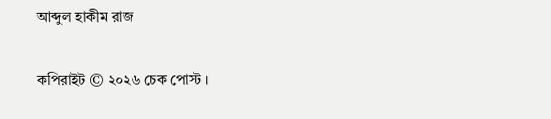আব্দুল হাকীম রাজ

কপিরাইট © ২০২৬ চেক পোস্ট ।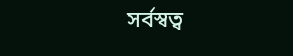সর্বস্বত্ব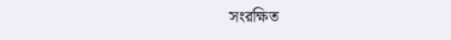সংরক্ষিত